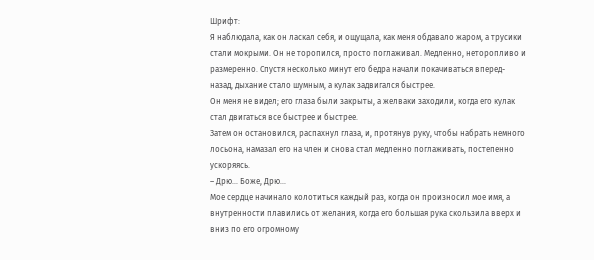Шрифт:
Я наблюдала, как он ласкал себя, и ощущала, как меня обдавало жаром, а трусики стали мокрыми. Он не торопился, просто поглаживал. Медленно, неторопливо и размеренно. Спустя несколько минут его бедра начали покачиваться вперед-назад, дыхание стало шумным, а кулак задвигался быстрее.
Он меня не видел; его глаза были закрыты, а желваки заходили, когда его кулак стал двигаться все быстрее и быстрее.
Затем он остановился, распахнул глаза, и, протянув руку, чтобы набрать немного лосьона, намазал его на член и снова стал медленно поглаживать, постепенно ускоряясь.
– Дрю... Боже, Дрю...
Мое сердце начинало колотиться каждый раз, когда он произносил мое имя, а внутренности плавились от желания, когда его большая рука скользила вверх и вниз по его огромному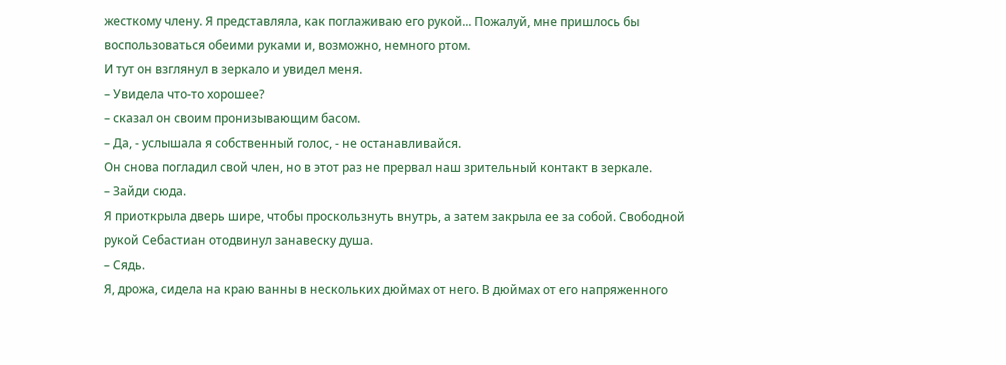жесткому члену. Я представляла, как поглаживаю его рукой... Пожалуй, мне пришлось бы воспользоваться обеими руками и, возможно, немного ртом.
И тут он взглянул в зеркало и увидел меня.
– Увидела что-то хорошее?
– сказал он своим пронизывающим басом.
– Да, - услышала я собственный голос, - не останавливайся.
Он снова погладил свой член, но в этот раз не прервал наш зрительный контакт в зеркале.
– Зайди сюда.
Я приоткрыла дверь шире, чтобы проскользнуть внутрь, а затем закрыла ее за собой. Свободной рукой Себастиан отодвинул занавеску душа.
– Сядь.
Я, дрожа, сидела на краю ванны в нескольких дюймах от него. В дюймах от его напряженного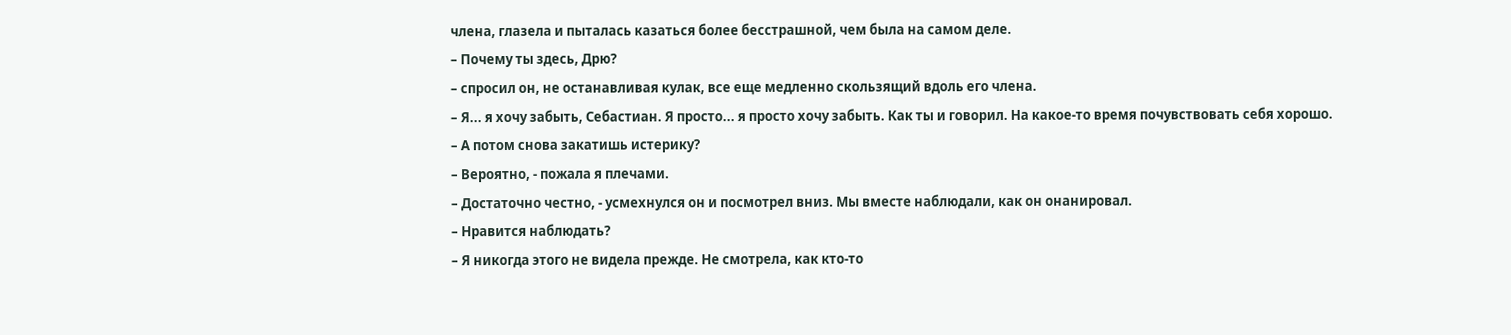члена, глазела и пыталась казаться более бесстрашной, чем была на самом деле.
– Почему ты здесь, Дрю?
– спросил он, не останавливая кулак, все еще медленно скользящий вдоль его члена.
– Я... я хочу забыть, Себастиан. Я просто... я просто хочу забыть. Как ты и говорил. На какое-то время почувствовать себя хорошо.
– А потом снова закатишь истерику?
– Вероятно, - пожала я плечами.
– Достаточно честно, - усмехнулся он и посмотрел вниз. Мы вместе наблюдали, как он онанировал.
– Нравится наблюдать?
– Я никогда этого не видела прежде. Не смотрела, как кто-то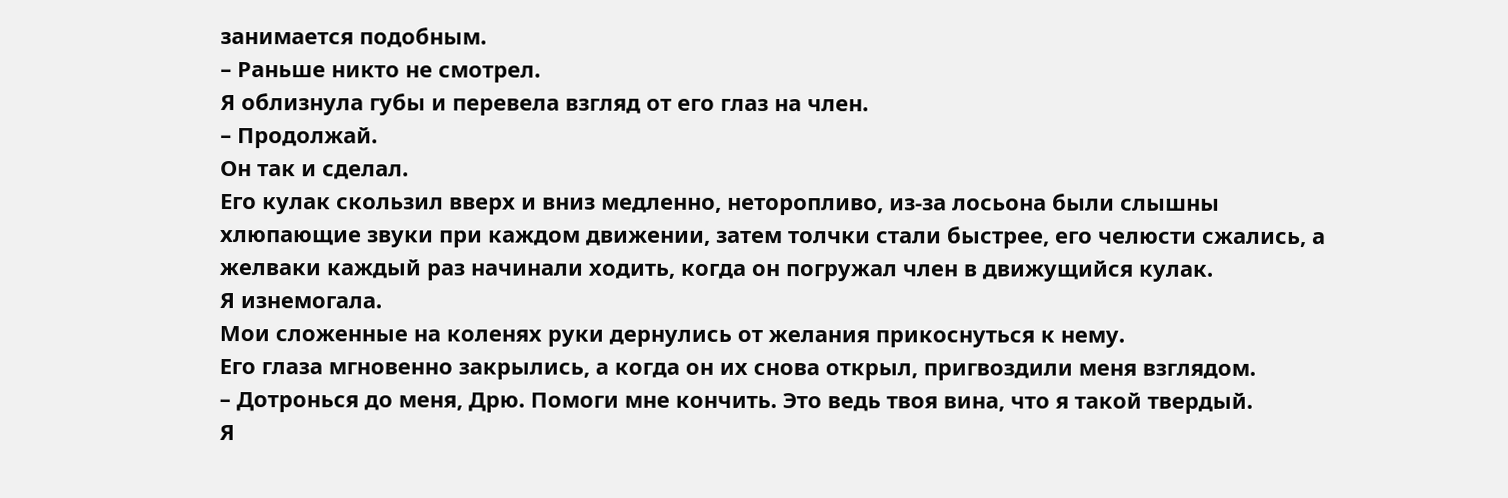занимается подобным.
– Раньше никто не смотрел.
Я облизнула губы и перевела взгляд от его глаз на член.
– Продолжай.
Он так и сделал.
Его кулак скользил вверх и вниз медленно, неторопливо, из-за лосьона были слышны хлюпающие звуки при каждом движении, затем толчки стали быстрее, его челюсти сжались, а желваки каждый раз начинали ходить, когда он погружал член в движущийся кулак.
Я изнемогала.
Мои сложенные на коленях руки дернулись от желания прикоснуться к нему.
Его глаза мгновенно закрылись, а когда он их снова открыл, пригвоздили меня взглядом.
– Дотронься до меня, Дрю. Помоги мне кончить. Это ведь твоя вина, что я такой твердый.
Я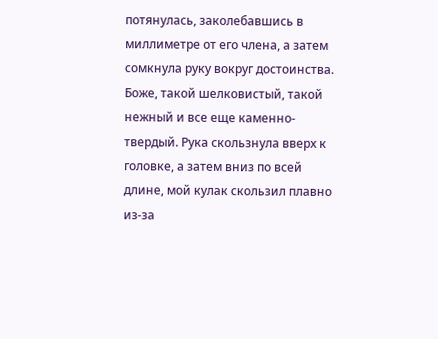потянулась, заколебавшись в миллиметре от его члена, а затем сомкнула руку вокруг достоинства. Боже, такой шелковистый, такой нежный и все еще каменно-твердый. Рука скользнула вверх к головке, а затем вниз по всей длине, мой кулак скользил плавно из-за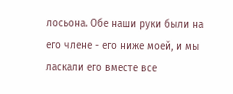лосьона. Обе наши руки были на его члене - его ниже моей, и мы ласкали его вместе все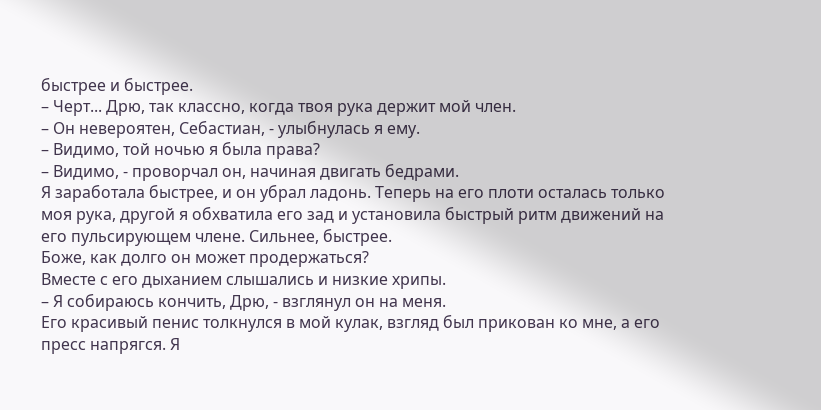быстрее и быстрее.
– Черт... Дрю, так классно, когда твоя рука держит мой член.
– Он невероятен, Себастиан, - улыбнулась я ему.
– Видимо, той ночью я была права?
– Видимо, - проворчал он, начиная двигать бедрами.
Я заработала быстрее, и он убрал ладонь. Теперь на его плоти осталась только моя рука, другой я обхватила его зад и установила быстрый ритм движений на его пульсирующем члене. Сильнее, быстрее.
Боже, как долго он может продержаться?
Вместе с его дыханием слышались и низкие хрипы.
– Я собираюсь кончить, Дрю, - взглянул он на меня.
Его красивый пенис толкнулся в мой кулак, взгляд был прикован ко мне, а его пресс напрягся. Я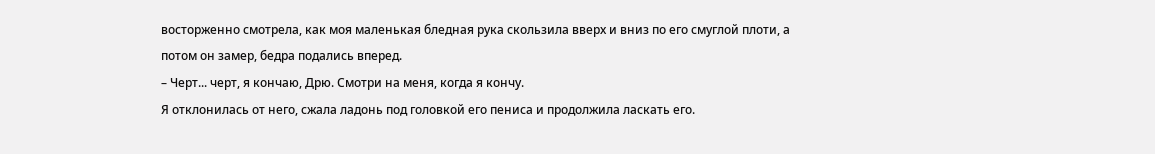восторженно смотрела, как моя маленькая бледная рука скользила вверх и вниз по его смуглой плоти, а потом он замер, бедра подались вперед.
– Черт... черт, я кончаю, Дрю. Смотри на меня, когда я кончу.
Я отклонилась от него, сжала ладонь под головкой его пениса и продолжила ласкать его.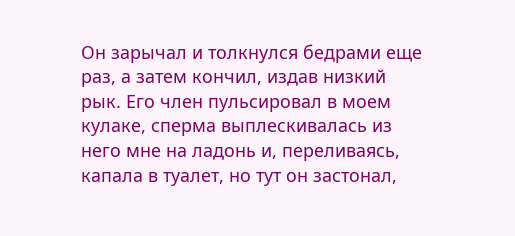Он зарычал и толкнулся бедрами еще раз, а затем кончил, издав низкий рык. Его член пульсировал в моем кулаке, сперма выплескивалась из него мне на ладонь и, переливаясь, капала в туалет, но тут он застонал,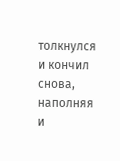толкнулся и кончил снова, наполняя и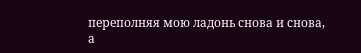переполняя мою ладонь снова и снова, а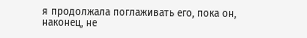я продолжала поглаживать его, пока он, наконец, не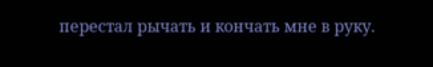перестал рычать и кончать мне в руку.